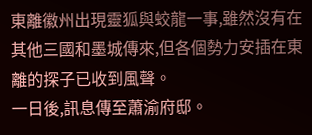東離徽州出現靈狐與蛟龍一事,雖然沒有在其他三國和墨城傳來,但各個勢力安插在東離的探子已收到風聲。
一日後,訊息傳至蕭渝府邸。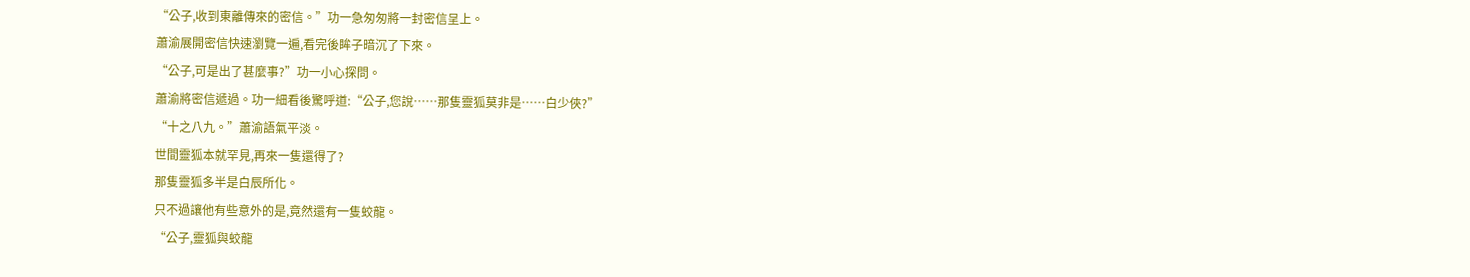“公子,收到東離傳來的密信。”功一急匆匆將一封密信呈上。
蕭渝展開密信快速瀏覽一遍,看完後眸子暗沉了下來。
“公子,可是出了甚麼事?”功一小心探問。
蕭渝將密信遞過。功一細看後驚呼道:“公子,您說……那隻靈狐莫非是……白少俠?”
“十之八九。”蕭渝語氣平淡。
世間靈狐本就罕見,再來一隻還得了?
那隻靈狐多半是白辰所化。
只不過讓他有些意外的是,竟然還有一隻蛟龍。
“公子,靈狐與蛟龍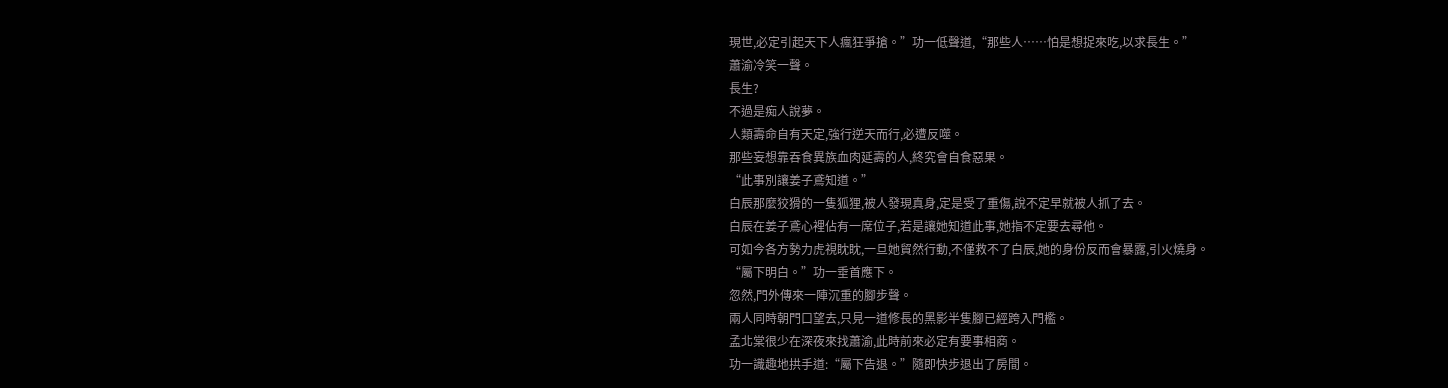現世,必定引起天下人瘋狂爭搶。”功一低聲道,“那些人……怕是想捉來吃,以求長生。”
蕭渝冷笑一聲。
長生?
不過是痴人說夢。
人類壽命自有天定,強行逆天而行,必遭反噬。
那些妄想靠吞食異族血肉延壽的人,終究會自食惡果。
“此事別讓姜子鳶知道。”
白辰那麼狡猾的一隻狐狸,被人發現真身,定是受了重傷,說不定早就被人抓了去。
白辰在姜子鳶心裡佔有一席位子,若是讓她知道此事,她指不定要去尋他。
可如今各方勢力虎視眈眈,一旦她貿然行動,不僅救不了白辰,她的身份反而會暴露,引火燒身。
“屬下明白。”功一垂首應下。
忽然,門外傳來一陣沉重的腳步聲。
兩人同時朝門口望去,只見一道修長的黑影半隻腳已經跨入門檻。
孟北棠很少在深夜來找蕭渝,此時前來必定有要事相商。
功一識趣地拱手道:“屬下告退。”隨即快步退出了房間。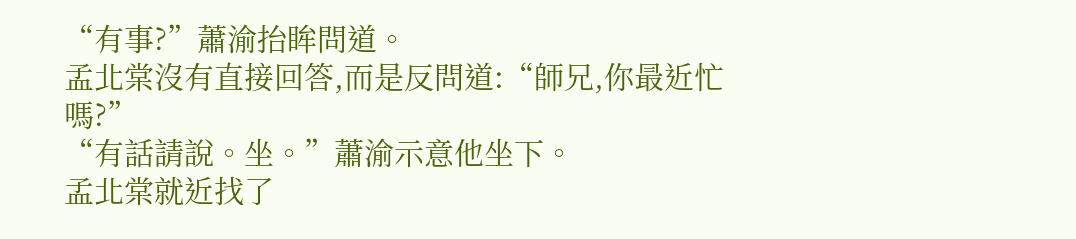“有事?”蕭渝抬眸問道。
孟北棠沒有直接回答,而是反問道:“師兄,你最近忙嗎?”
“有話請說。坐。”蕭渝示意他坐下。
孟北棠就近找了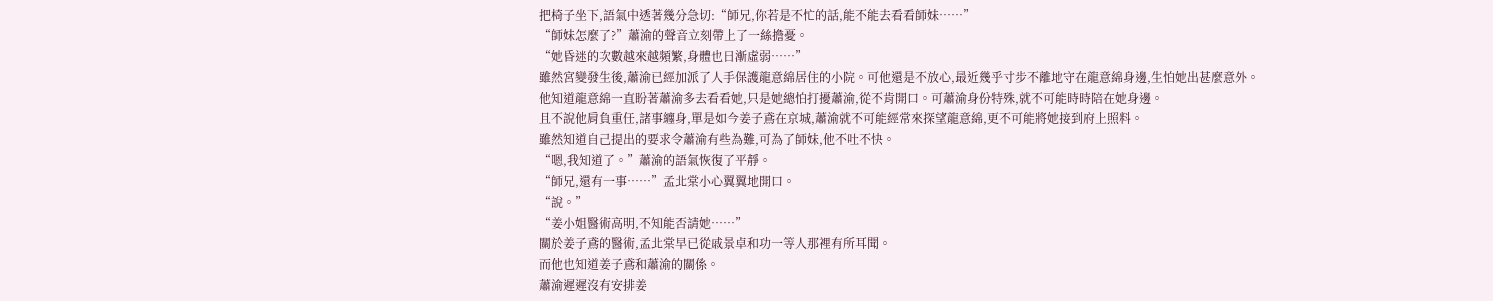把椅子坐下,語氣中透著幾分急切:“師兄,你若是不忙的話,能不能去看看師妹……”
“師妹怎麼了?”蕭渝的聲音立刻帶上了一絲擔憂。
“她昏迷的次數越來越頻繁,身體也日漸虛弱……”
雖然宮變發生後,蕭渝已經加派了人手保護龍意綿居住的小院。可他還是不放心,最近幾乎寸步不離地守在龍意綿身邊,生怕她出甚麼意外。
他知道龍意綿一直盼著蕭渝多去看看她,只是她總怕打擾蕭渝,從不肯開口。可蕭渝身份特殊,就不可能時時陪在她身邊。
且不說他肩負重任,諸事纏身,單是如今姜子鳶在京城,蕭渝就不可能經常來探望龍意綿,更不可能將她接到府上照料。
雖然知道自己提出的要求令蕭渝有些為難,可為了師妹,他不吐不快。
“嗯,我知道了。”蕭渝的語氣恢復了平靜。
“師兄,還有一事……”孟北棠小心翼翼地開口。
“說。”
“姜小姐醫術高明,不知能否請她……”
關於姜子鳶的醫術,孟北棠早已從戚景卓和功一等人那裡有所耳聞。
而他也知道姜子鳶和蕭渝的關係。
蕭渝遲遲沒有安排姜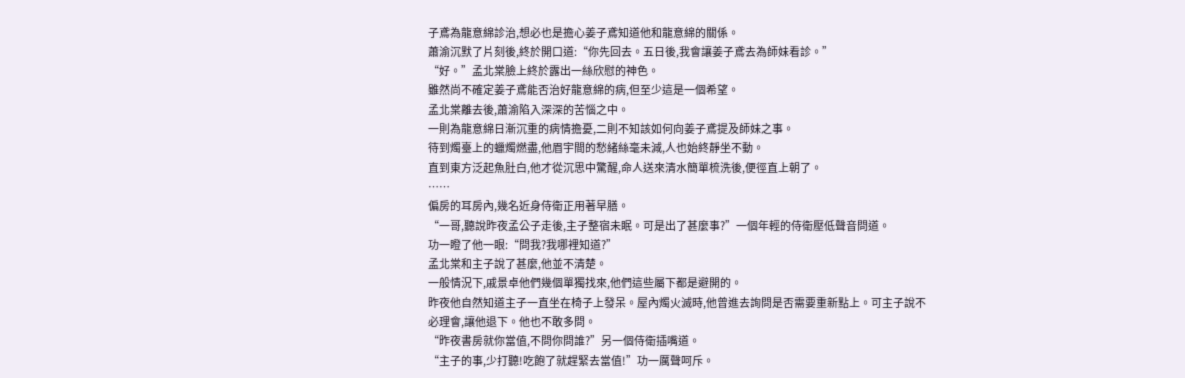子鳶為龍意綿診治,想必也是擔心姜子鳶知道他和龍意綿的關係。
蕭渝沉默了片刻後,終於開口道:“你先回去。五日後,我會讓姜子鳶去為師妹看診。”
“好。”孟北棠臉上終於露出一絲欣慰的神色。
雖然尚不確定姜子鳶能否治好龍意綿的病,但至少這是一個希望。
孟北棠離去後,蕭渝陷入深深的苦惱之中。
一則為龍意綿日漸沉重的病情擔憂,二則不知該如何向姜子鳶提及師妹之事。
待到燭臺上的蠟燭燃盡,他眉宇間的愁緒絲毫未減,人也始終靜坐不動。
直到東方泛起魚肚白,他才從沉思中驚醒,命人送來清水簡單梳洗後,便徑直上朝了。
……
偏房的耳房內,幾名近身侍衛正用著早膳。
“一哥,聽說昨夜孟公子走後,主子整宿未眠。可是出了甚麼事?”一個年輕的侍衛壓低聲音問道。
功一瞪了他一眼:“問我?我哪裡知道?”
孟北棠和主子說了甚麼,他並不清楚。
一般情況下,戚景卓他們幾個單獨找來,他們這些屬下都是避開的。
昨夜他自然知道主子一直坐在椅子上發呆。屋內燭火滅時,他曾進去詢問是否需要重新點上。可主子說不必理會,讓他退下。他也不敢多問。
“昨夜書房就你當值,不問你問誰?”另一個侍衛插嘴道。
“主子的事,少打聽!吃飽了就趕緊去當值!”功一厲聲呵斥。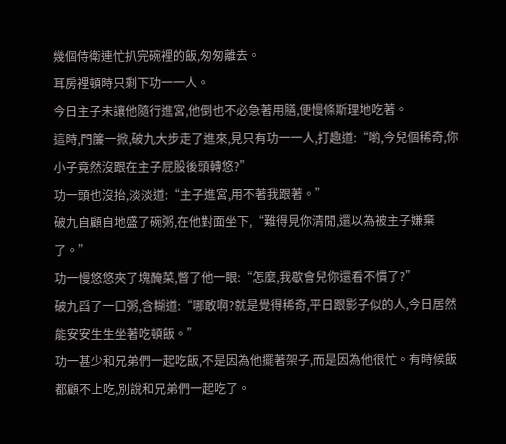幾個侍衛連忙扒完碗裡的飯,匆匆離去。
耳房裡頓時只剩下功一一人。
今日主子未讓他隨行進宮,他倒也不必急著用膳,便慢條斯理地吃著。
這時,門簾一掀,破九大步走了進來,見只有功一一人,打趣道:“喲,今兒個稀奇,你小子竟然沒跟在主子屁股後頭轉悠?”
功一頭也沒抬,淡淡道:“主子進宮,用不著我跟著。”
破九自顧自地盛了碗粥,在他對面坐下,“難得見你清閒,還以為被主子嫌棄了。”
功一慢悠悠夾了塊醃菜,瞥了他一眼:“怎麼,我歇會兒你還看不慣了?”
破九舀了一口粥,含糊道:“哪敢啊?就是覺得稀奇,平日跟影子似的人,今日居然能安安生生坐著吃頓飯。”
功一甚少和兄弟們一起吃飯,不是因為他擺著架子,而是因為他很忙。有時候飯都顧不上吃,別說和兄弟們一起吃了。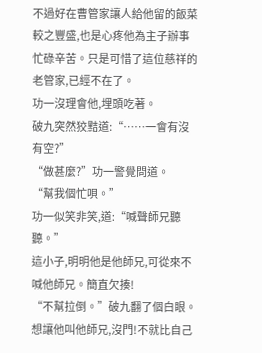不過好在曹管家讓人給他留的飯菜較之豐盛,也是心疼他為主子辦事忙碌辛苦。只是可惜了這位慈祥的老管家,已經不在了。
功一沒理會他,埋頭吃著。
破九突然狡黠道:“……一會有沒有空?”
“做甚麼?”功一警覺問道。
“幫我個忙唄。”
功一似笑非笑,道:“喊聲師兄聽聽。”
這小子,明明他是他師兄,可從來不喊他師兄。簡直欠揍!
“不幫拉倒。”破九翻了個白眼。
想讓他叫他師兄,沒門!不就比自己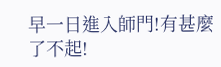早一日進入師門!有甚麼了不起!